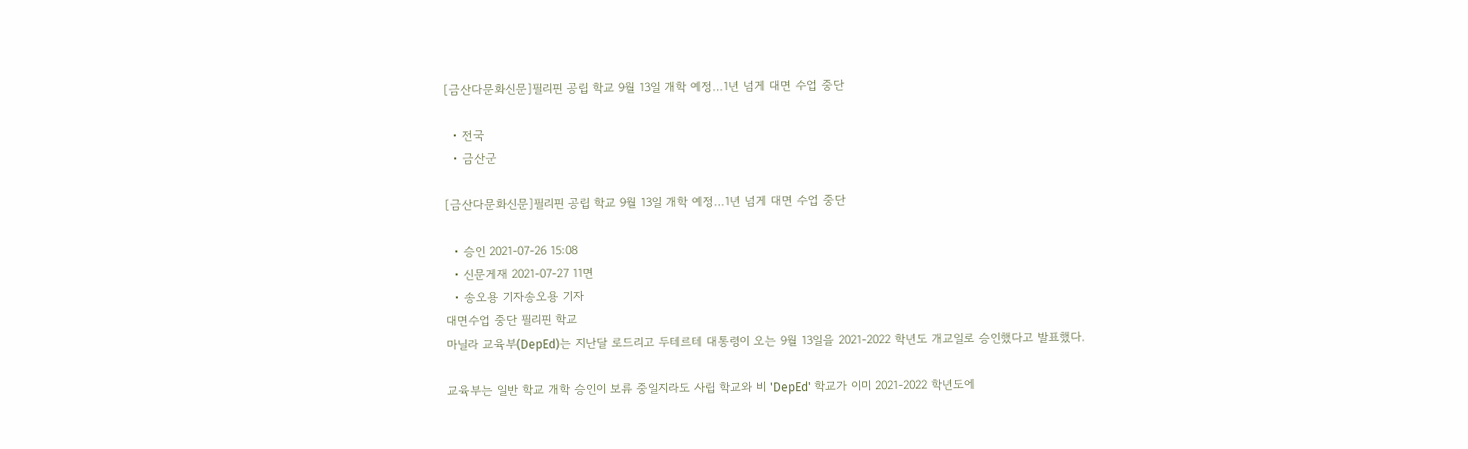[금산다문화신문]필리핀 공립 학교 9월 13일 개학 예정…1년 넘게 대면 수업 중단

  • 전국
  • 금산군

[금산다문화신문]필리핀 공립 학교 9월 13일 개학 예정…1년 넘게 대면 수업 중단

  • 승인 2021-07-26 15:08
  • 신문게재 2021-07-27 11면
  • 송오용 기자송오용 기자
대면수업 중단 필리핀 학교
마닐라 교육부(DepEd)는 지난달 로드리고 두테르테 대통령이 오는 9월 13일을 2021-2022 학년도 개교일로 승인했다고 발표했다.

교육부는 일반 학교 개학 승인이 보류 중일지라도 사립 학교와 비 'DepEd' 학교가 이미 2021-2022 학년도에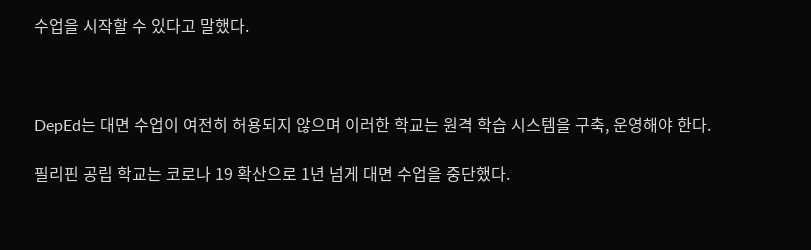수업을 시작할 수 있다고 말했다.



DepEd는 대면 수업이 여전히 허용되지 않으며 이러한 학교는 원격 학습 시스템을 구축, 운영해야 한다.

필리핀 공립 학교는 코로나 19 확산으로 1년 넘게 대면 수업을 중단했다.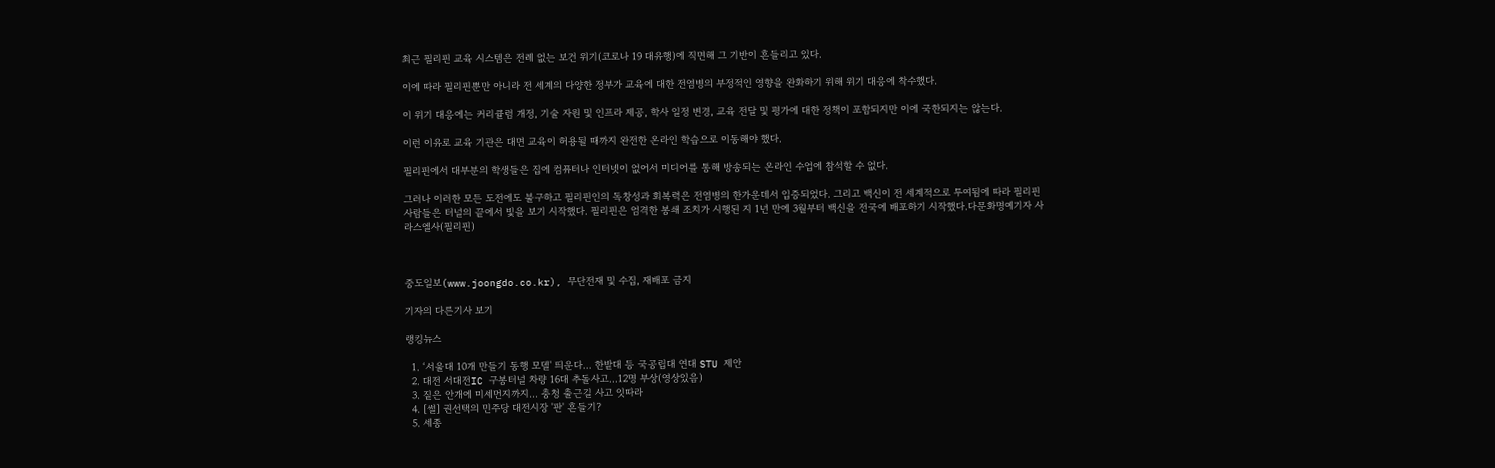최근 필리핀 교육 시스템은 전례 없는 보건 위기(코로나 19 대유행)에 직면해 그 기반이 흔들리고 있다.

이에 따라 필리핀뿐만 아니라 전 세계의 다양한 정부가 교육에 대한 전염병의 부정적인 영향을 완화하기 위해 위기 대응에 착수했다.

이 위기 대응에는 커리큘럼 개정, 기술 자원 및 인프라 제공, 학사 일정 변경, 교육 전달 및 평가에 대한 정책이 포함되지만 이에 국한되지는 않는다.

이런 이유로 교육 기관은 대면 교육이 허용될 때까지 완전한 온라인 학습으로 이동해야 했다.

필리핀에서 대부분의 학생들은 집에 컴퓨터나 인터넷이 없어서 미디어를 통해 방송되는 온라인 수업에 참석할 수 없다.

그러나 이러한 모든 도전에도 불구하고 필리핀인의 독창성과 회복력은 전염병의 한가운데서 입증되었다. 그리고 백신이 전 세계적으로 투여됨에 따라 필리핀 사람들은 터널의 끝에서 빛을 보기 시작했다. 필리핀은 엄격한 봉쇄 조치가 시행된 지 1년 만에 3월부터 백신을 전국에 배포하기 시작했다.다문화명예기자 사라스엘사(필리핀)



중도일보(www.joongdo.co.kr), 무단전재 및 수집, 재배포 금지

기자의 다른기사 보기

랭킹뉴스

  1. ‘서울대 10개 만들기 동행 모델' 띄운다… 한밭대 등 국공립대 연대 STU 제안
  2. 대전 서대전IC 구봉터널 차량 16대 추돌사고…12명 부상(영상있음)
  3. 짙은 안개에 미세먼지까지… 충청 출근길 사고 잇따라
  4. [썰] 권선택의 민주당 대전시장 '판' 흔들기?
  5. 세종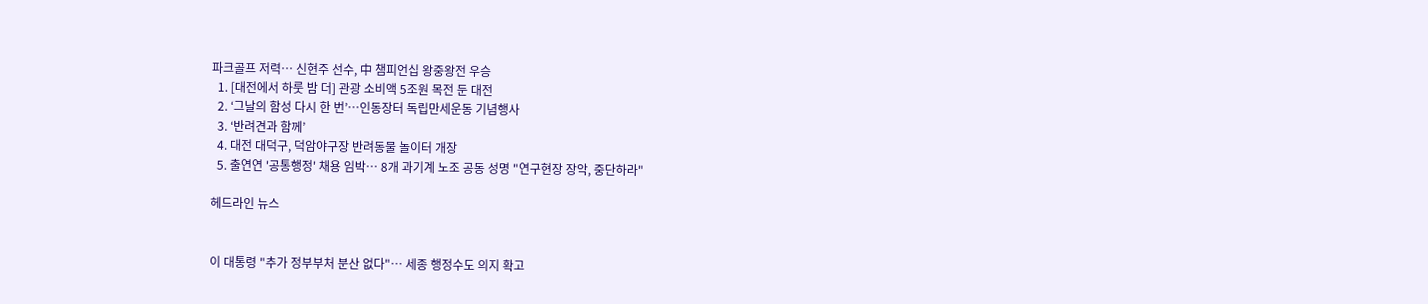파크골프 저력… 신현주 선수, 中 챔피언십 왕중왕전 우승
  1. [대전에서 하룻 밤 더] 관광 소비액 5조원 목전 둔 대전
  2. ‘그날의 함성 다시 한 번’…인동장터 독립만세운동 기념행사
  3. ‘반려견과 함께’
  4. 대전 대덕구, 덕암야구장 반려동물 놀이터 개장
  5. 출연연 '공통행정' 채용 임박… 8개 과기계 노조 공동 성명 "연구현장 장악, 중단하라"

헤드라인 뉴스


이 대통령 "추가 정부부처 분산 없다"… 세종 행정수도 의지 확고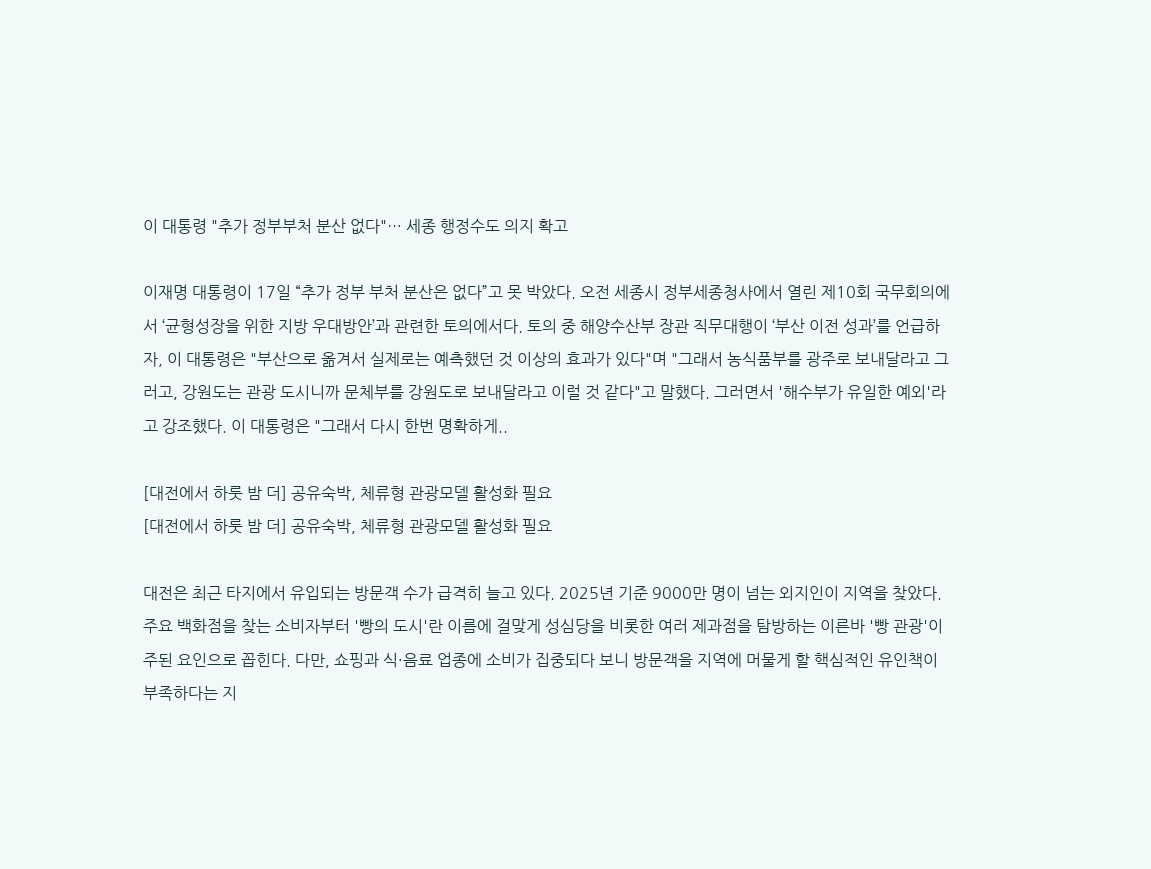이 대통령 "추가 정부부처 분산 없다"… 세종 행정수도 의지 확고

이재명 대통령이 17일 “추가 정부 부처 분산은 없다”고 못 박았다. 오전 세종시 정부세종청사에서 열린 제10회 국무회의에서 ‘균형성장을 위한 지방 우대방안’과 관련한 토의에서다. 토의 중 해양수산부 장관 직무대행이 ‘부산 이전 성과’를 언급하자, 이 대통령은 "부산으로 옮겨서 실제로는 예측했던 것 이상의 효과가 있다"며 "그래서 농식품부를 광주로 보내달라고 그러고, 강원도는 관광 도시니까 문체부를 강원도로 보내달라고 이럴 것 같다"고 말했다. 그러면서 '해수부가 유일한 예외'라고 강조했다. 이 대통령은 "그래서 다시 한번 명확하게..

[대전에서 하룻 밤 더] 공유숙박, 체류형 관광모델 활성화 필요
[대전에서 하룻 밤 더] 공유숙박, 체류형 관광모델 활성화 필요

대전은 최근 타지에서 유입되는 방문객 수가 급격히 늘고 있다. 2025년 기준 9000만 명이 넘는 외지인이 지역을 찾았다. 주요 백화점을 찾는 소비자부터 '빵의 도시'란 이름에 걸맞게 성심당을 비롯한 여러 제과점을 탐방하는 이른바 '빵 관광'이 주된 요인으로 꼽힌다. 다만, 쇼핑과 식·음료 업종에 소비가 집중되다 보니 방문객을 지역에 머물게 할 핵심적인 유인책이 부족하다는 지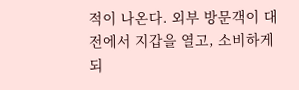적이 나온다. 외부 방문객이 대전에서 지갑을 열고, 소비하게 되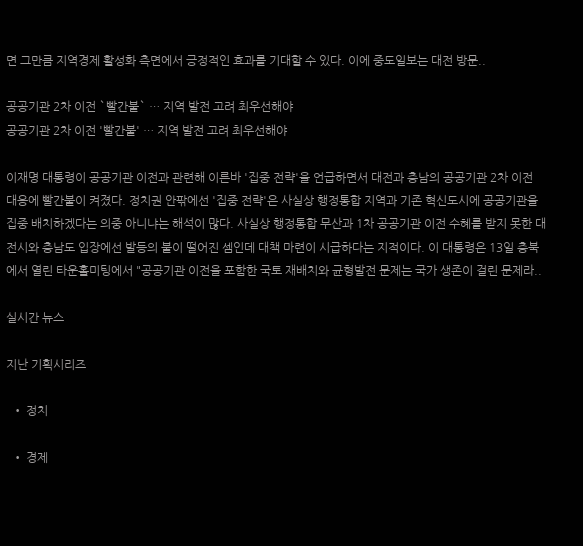면 그만큼 지역경제 활성화 측면에서 긍정적인 효과를 기대할 수 있다. 이에 중도일보는 대전 방문..

공공기관 2차 이전 `빨간불` … 지역 발전 고려 최우선해야
공공기관 2차 이전 '빨간불' … 지역 발전 고려 최우선해야

이재명 대통령이 공공기관 이전과 관련해 이른바 '집중 전략'을 언급하면서 대전과 충남의 공공기관 2차 이전 대응에 빨간불이 켜졌다. 정치권 안팎에선 '집중 전략'은 사실상 행정통합 지역과 기존 혁신도시에 공공기관을 집중 배치하겠다는 의중 아니냐는 해석이 많다. 사실상 행정통합 무산과 1차 공공기관 이전 수혜를 받지 못한 대전시와 충남도 입장에선 발등의 불이 떨어진 셈인데 대책 마련이 시급하다는 지적이다. 이 대통령은 13일 충북에서 열린 타운홀미팅에서 "공공기관 이전을 포함한 국토 재배치와 균형발전 문제는 국가 생존이 걸린 문제라..

실시간 뉴스

지난 기획시리즈

  • 정치

  • 경제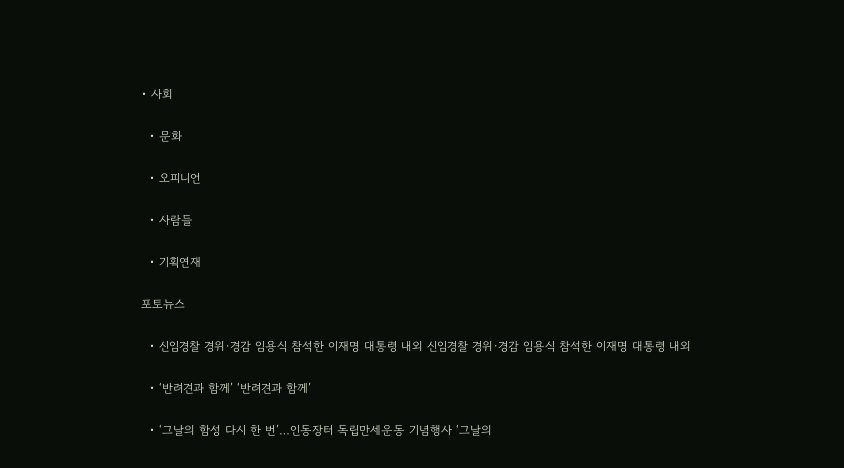• 사회

  • 문화

  • 오피니언

  • 사람들

  • 기획연재

포토뉴스

  • 신임경찰 경위·경감 임용식 참석한 이재명 대통령 내외 신임경찰 경위·경감 임용식 참석한 이재명 대통령 내외

  • ‘반려견과 함께’ ‘반려견과 함께’

  • ‘그날의 함성 다시 한 번’…인동장터 독립만세운동 기념행사 ‘그날의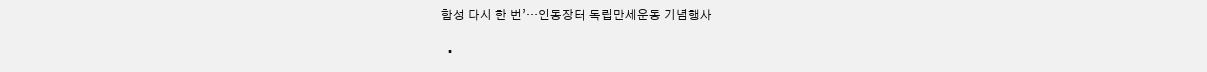함성 다시 한 번’…인동장터 독립만세운동 기념행사

  •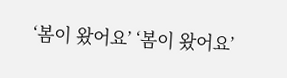‘봄이 왔어요’ ‘봄이 왔어요’